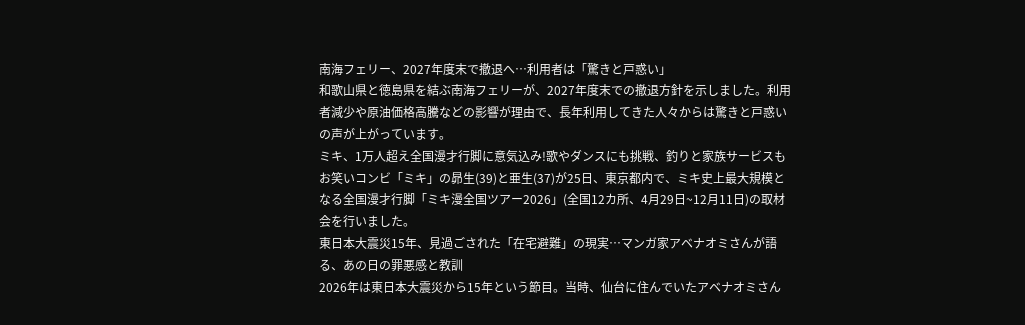南海フェリー、2027年度末で撤退へ…利用者は「驚きと戸惑い」
和歌山県と徳島県を結ぶ南海フェリーが、2027年度末での撤退方針を示しました。利用者減少や原油価格高騰などの影響が理由で、長年利用してきた人々からは驚きと戸惑いの声が上がっています。
ミキ、1万人超え全国漫才行脚に意気込み!歌やダンスにも挑戦、釣りと家族サービスも
お笑いコンビ「ミキ」の昴生(39)と亜生(37)が25日、東京都内で、ミキ史上最大規模となる全国漫才行脚「ミキ漫全国ツアー2026」(全国12カ所、4月29日~12月11日)の取材会を行いました。
東日本大震災15年、見過ごされた「在宅避難」の現実…マンガ家アベナオミさんが語る、あの日の罪悪感と教訓
2026年は東日本大震災から15年という節目。当時、仙台に住んでいたアベナオミさん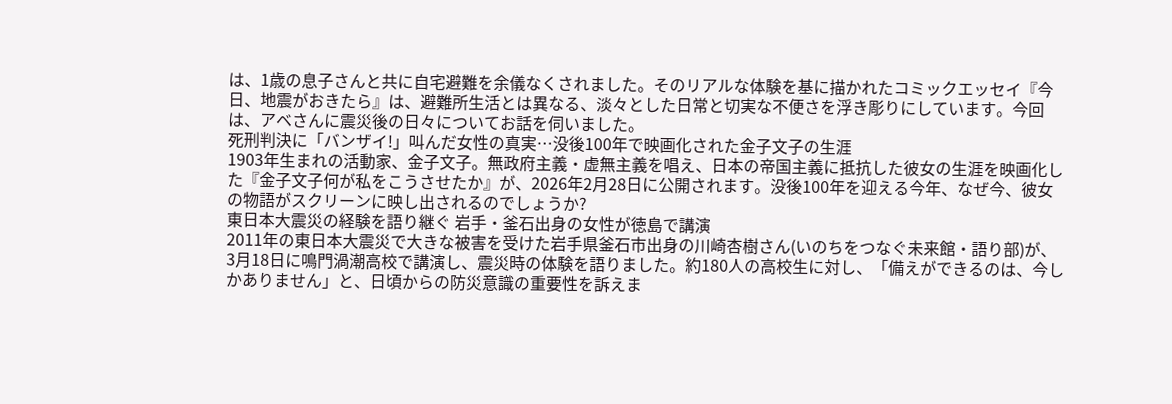は、1歳の息子さんと共に自宅避難を余儀なくされました。そのリアルな体験を基に描かれたコミックエッセイ『今日、地震がおきたら』は、避難所生活とは異なる、淡々とした日常と切実な不便さを浮き彫りにしています。今回は、アベさんに震災後の日々についてお話を伺いました。
死刑判決に「バンザイ!」叫んだ女性の真実…没後100年で映画化された金子文子の生涯
1903年生まれの活動家、金子文子。無政府主義・虚無主義を唱え、日本の帝国主義に抵抗した彼女の生涯を映画化した『金子文子何が私をこうさせたか』が、2026年2月28日に公開されます。没後100年を迎える今年、なぜ今、彼女の物語がスクリーンに映し出されるのでしょうか?
東日本大震災の経験を語り継ぐ 岩手・釜石出身の女性が徳島で講演
2011年の東日本大震災で大きな被害を受けた岩手県釜石市出身の川崎杏樹さん(いのちをつなぐ未来館・語り部)が、3月18日に鳴門渦潮高校で講演し、震災時の体験を語りました。約180人の高校生に対し、「備えができるのは、今しかありません」と、日頃からの防災意識の重要性を訴えま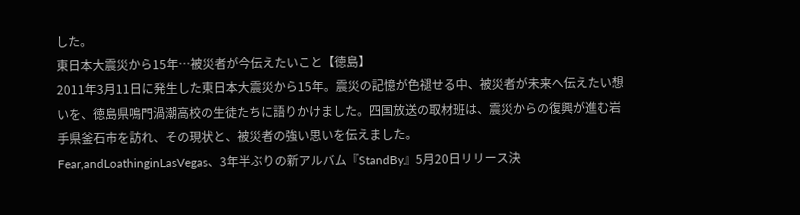した。
東日本大震災から15年…被災者が今伝えたいこと【徳島】
2011年3月11日に発生した東日本大震災から15年。震災の記憶が色褪せる中、被災者が未来へ伝えたい想いを、徳島県鳴門渦潮高校の生徒たちに語りかけました。四国放送の取材班は、震災からの復興が進む岩手県釜石市を訪れ、その現状と、被災者の強い思いを伝えました。
Fear,andLoathinginLasVegas、3年半ぶりの新アルバム『StandBy』5月20日リリース決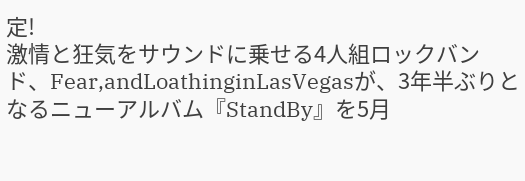定!
激情と狂気をサウンドに乗せる4人組ロックバンド、Fear,andLoathinginLasVegasが、3年半ぶりとなるニューアルバム『StandBy』を5月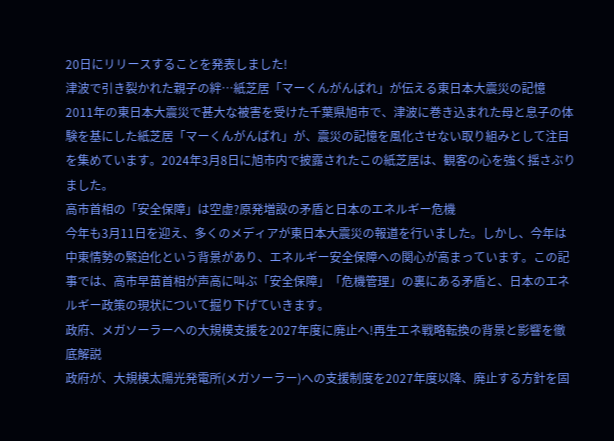20日にリリースすることを発表しました!
津波で引き裂かれた親子の絆…紙芝居「マーくんがんばれ」が伝える東日本大震災の記憶
2011年の東日本大震災で甚大な被害を受けた千葉県旭市で、津波に巻き込まれた母と息子の体験を基にした紙芝居「マーくんがんばれ」が、震災の記憶を風化させない取り組みとして注目を集めています。2024年3月8日に旭市内で披露されたこの紙芝居は、観客の心を強く揺さぶりました。
高市首相の「安全保障」は空虚?原発増設の矛盾と日本のエネルギー危機
今年も3月11日を迎え、多くのメディアが東日本大震災の報道を行いました。しかし、今年は中東情勢の緊迫化という背景があり、エネルギー安全保障への関心が高まっています。この記事では、高市早苗首相が声高に叫ぶ「安全保障」「危機管理」の裏にある矛盾と、日本のエネルギー政策の現状について掘り下げていきます。
政府、メガソーラーへの大規模支援を2027年度に廃止へ!再生エネ戦略転換の背景と影響を徹底解説
政府が、大規模太陽光発電所(メガソーラー)への支援制度を2027年度以降、廃止する方針を固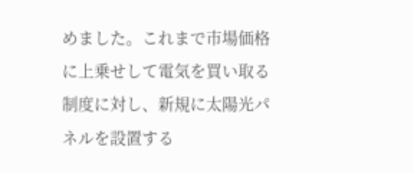めました。これまで市場価格に上乗せして電気を買い取る制度に対し、新規に太陽光パネルを設置する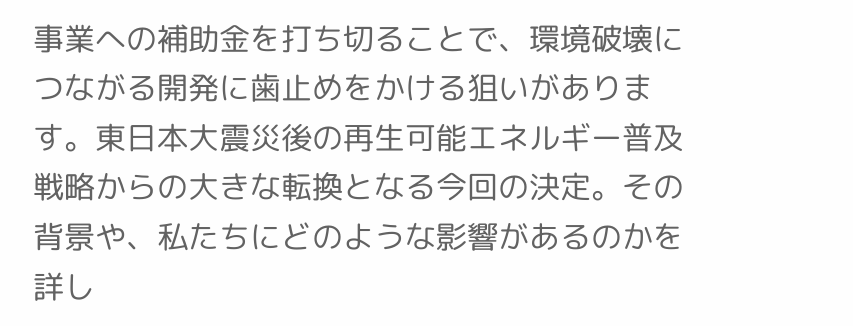事業への補助金を打ち切ることで、環境破壊につながる開発に歯止めをかける狙いがあります。東日本大震災後の再生可能エネルギー普及戦略からの大きな転換となる今回の決定。その背景や、私たちにどのような影響があるのかを詳し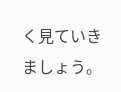く見ていきましょう。